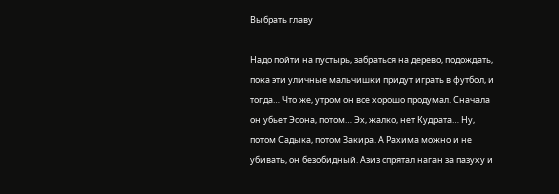Выбрать главу

Надо пойти на пустырь, забраться на дерево, подождать, пока эти уличные мальчишки придут играть в футбол, и тогда… Что же, утром он все хорошо продумал. Сначала он убьет Эсона, потом… Эх, жалко, нет Кудрата… Ну, потом Садыка, потом Закира. А Рахима можно и не убивать, он безобидный. Азиз спрятал наган за пазуху и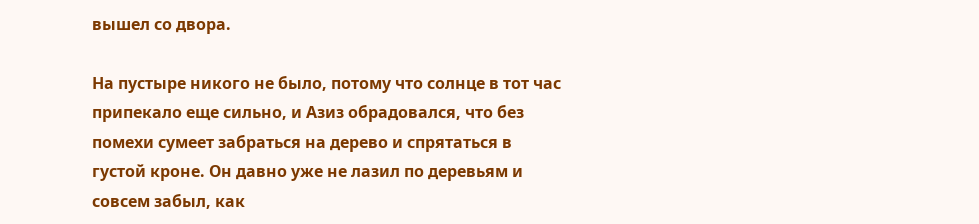вышел со двора.

На пустыре никого не было, потому что солнце в тот час припекало еще сильно, и Азиз обрадовался, что без помехи сумеет забраться на дерево и спрятаться в густой кроне. Он давно уже не лазил по деревьям и совсем забыл, как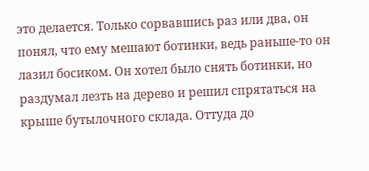это делается. Только сорвавшись раз или два, он понял, что ему мешают ботинки, ведь раньше-то он лазил босиком. Он хотел было снять ботинки, но раздумал лезть на дерево и решил спрятаться на крыше бутылочного склада. Оттуда до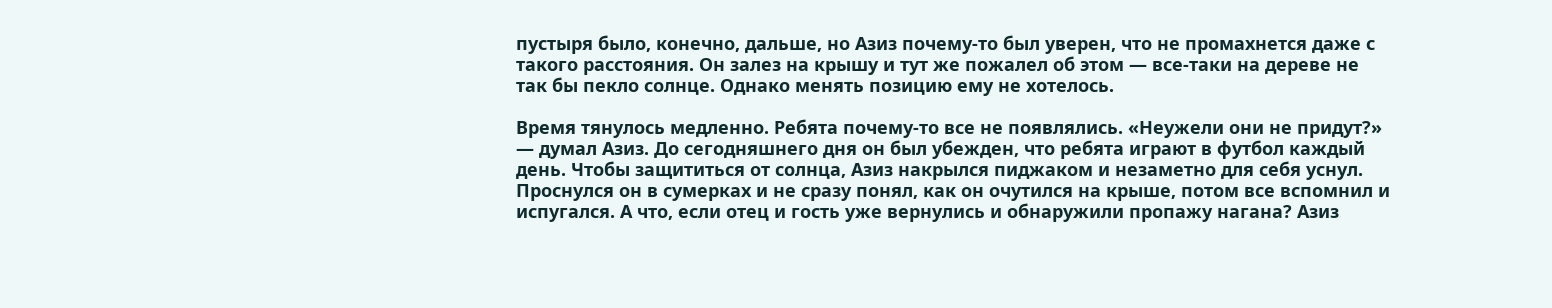пустыря было, конечно, дальше, но Азиз почему-то был уверен, что не промахнется даже с такого расстояния. Он залез на крышу и тут же пожалел об этом — все-таки на дереве не так бы пекло солнце. Однако менять позицию ему не хотелось.

Время тянулось медленно. Ребята почему-то все не появлялись. «Неужели они не придут?» — думал Азиз. До сегодняшнего дня он был убежден, что ребята играют в футбол каждый день. Чтобы защититься от солнца, Азиз накрылся пиджаком и незаметно для себя уснул. Проснулся он в сумерках и не сразу понял, как он очутился на крыше, потом все вспомнил и испугался. А что, если отец и гость уже вернулись и обнаружили пропажу нагана? Азиз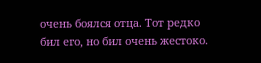очень боялся отца. Тот редко бил его, но бил очень жестоко.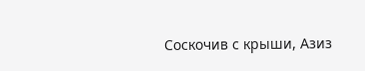Соскочив с крыши, Азиз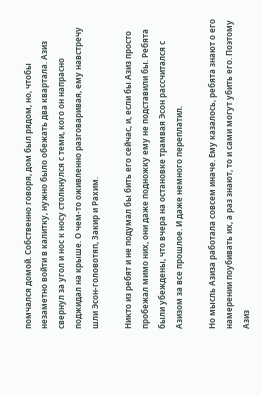помчался домой. Собственно говоря, дом был рядом, но, чтобы незаметно войти в калитку, нужно было обежать два квартала. Азиз свернул за угол и нос к носу столкнулся с теми, кого он напрасно поджидал на крыше. О чем-то оживленно разговаривая, ему навстречу шли Эсон-головотяп, Закир и Рахим.

Никто из ребят и не подумал бы бить его сейчас, и, если бы Азиз просто пробежал мимо них, они даже подножку ему не подставили бы. Ребята были убеждены, что вчера на остановке трамвая Эсон рассчитался с Азизом за все прошлое. И даже немного переплатил.

Но мысль Азиза работала совсем иначе. Ему казалось, ребята знают о его намерении поубивать их, а раз знают, то и сами могут убить его. Поэтому Азиз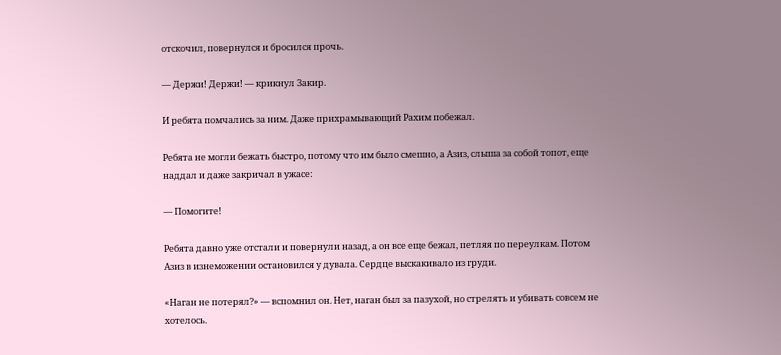отскочил, повернулся и бросился прочь.

— Держи! Держи! — крикнул Закир.

И ребята помчались за ним. Даже прихрамывающий Рахим побежал.

Ребята не могли бежать быстро, потому что им было смешно, а Азиз, слыша за собой топот, еще наддал и даже закричал в ужасе:

— Помогите!

Ребята давно уже отстали и повернули назад, а он все еще бежал, петляя по переулкам. Потом Азиз в изнеможении остановился у дувала. Сердце выскакивало из груди.

«Наган не потерял?» — вспомнил он. Нет, наган был за пазухой, но стрелять и убивать совсем не хотелось.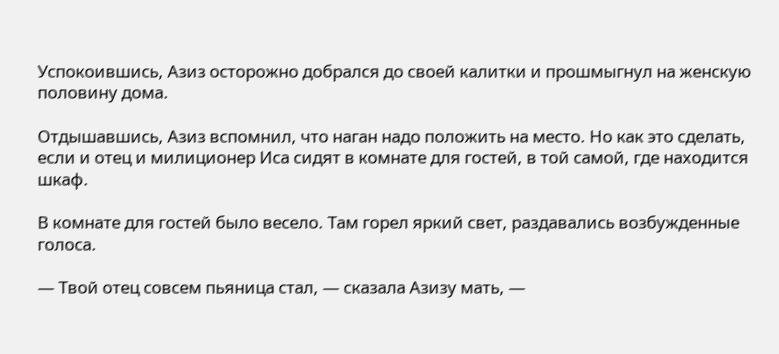Успокоившись, Азиз осторожно добрался до своей калитки и прошмыгнул на женскую половину дома.

Отдышавшись, Азиз вспомнил, что наган надо положить на место. Но как это сделать, если и отец и милиционер Иса сидят в комнате для гостей, в той самой, где находится шкаф.

В комнате для гостей было весело. Там горел яркий свет, раздавались возбужденные голоса.

— Твой отец совсем пьяница стал, — сказала Азизу мать, —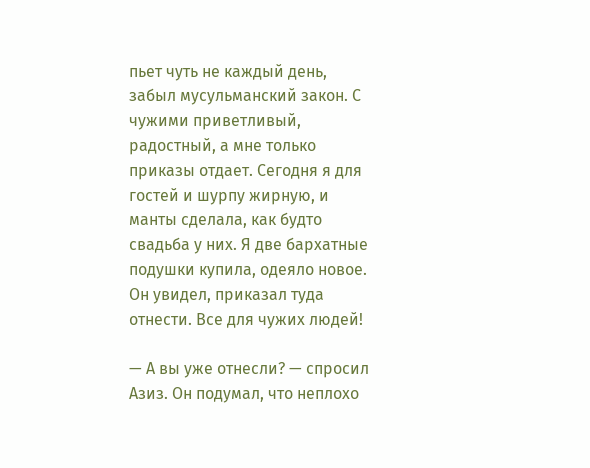пьет чуть не каждый день, забыл мусульманский закон. С чужими приветливый, радостный, а мне только приказы отдает. Сегодня я для гостей и шурпу жирную, и манты сделала, как будто свадьба у них. Я две бархатные подушки купила, одеяло новое. Он увидел, приказал туда отнести. Все для чужих людей!

— А вы уже отнесли? — спросил Азиз. Он подумал, что неплохо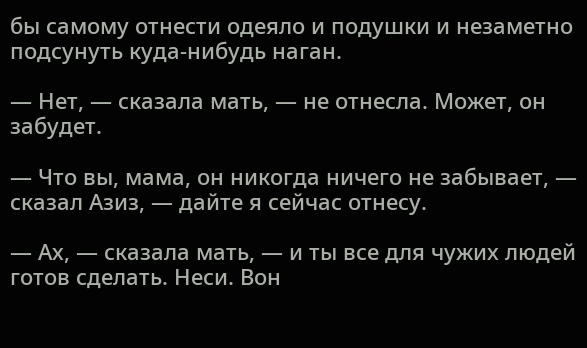бы самому отнести одеяло и подушки и незаметно подсунуть куда-нибудь наган.

— Нет, — сказала мать, — не отнесла. Может, он забудет.

— Что вы, мама, он никогда ничего не забывает, — сказал Азиз, — дайте я сейчас отнесу.

— Ах, — сказала мать, — и ты все для чужих людей готов сделать. Неси. Вон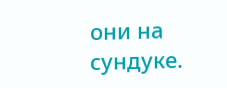они на сундуке.